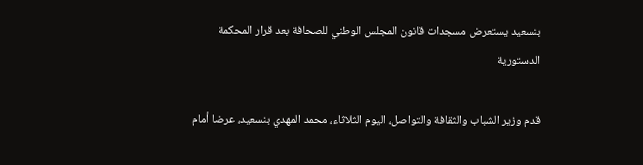بنسعيد يستعرض مسجدات قانون المجلس الوطني للصحافة بعد قرار المحكمة الدستورية

قدم وزير الشباب والثقافة والتواصل، اليوم الثلاثاء، محمد المهدي بنسعيد، عرضا أمام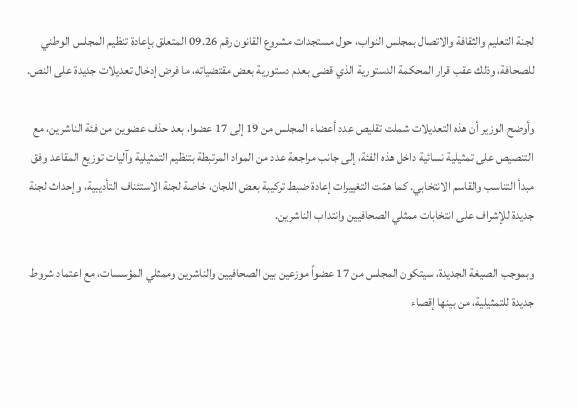لجنة التعليم والثقافة والاتصال بمجلس النواب، حول مستجدات مشروع القانون رقم 09.26 المتعلق بإعادة تنظيم المجلس الوطني للصحافة، وذلك عقب قرار المحكمة الدستورية الذي قضى بعدم دستورية بعض مقتضياته، ما فرض إدخال تعديلات جديدة على النص.

وأوضح الوزير أن هذه التعديلات شملت تقليص عدد أعضاء المجلس من 19 إلى 17 عضوا، بعد حذف عضوين من فئة الناشرين، مع التنصيص على تمثيلية نسائية داخل هذه الفئة، إلى جانب مراجعة عدد من المواد المرتبطة بتنظيم التمثيلية وآليات توزيع المقاعد وفق مبدأ التناسب والقاسم الانتخابي. كما همّت التغييرات إعادة ضبط تركيبة بعض اللجان، خاصة لجنة الاستئناف التأديبية، وإحداث لجنة جديدة للإشراف على انتخابات ممثلي الصحافيين وانتداب الناشرين.

وبموجب الصيغة الجديدة، سيتكون المجلس من 17 عضواً موزعين بين الصحافيين والناشرين وممثلي المؤسسات، مع اعتماد شروط جديدة للتمثيلية، من بينها إقصاء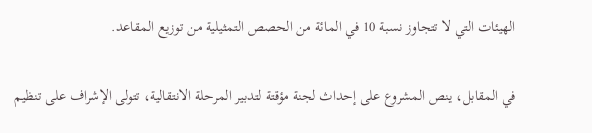الهيئات التي لا تتجاوز نسبة 10 في المائة من الحصص التمثيلية من توزيع المقاعد.

في المقابل، ينص المشروع على إحداث لجنة مؤقتة لتدبير المرحلة الانتقالية، تتولى الإشراف على تنظيم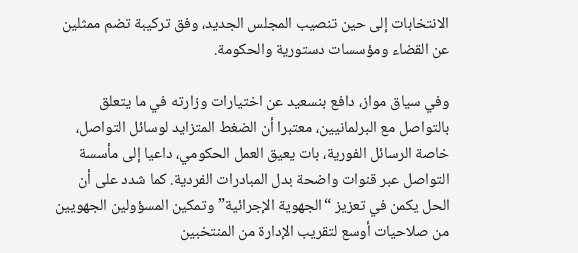الانتخابات إلى حين تنصيب المجلس الجديد، وفق تركيبة تضم ممثلين عن القضاء ومؤسسات دستورية والحكومة.

وفي سياق مواز، دافع بنسعيد عن اختيارات وزارته في ما يتعلق بالتواصل مع البرلمانيين، معتبرا أن الضغط المتزايد لوسائل التواصل، خاصة الرسائل الفورية، بات يعيق العمل الحكومي، داعيا إلى مأسسة التواصل عبر قنوات واضحة بدل المبادرات الفردية. كما شدد على أن الحل يكمن في تعزيز “الجهوية الإجرائية” وتمكين المسؤولين الجهويين من صلاحيات أوسع لتقريب الإدارة من المنتخبين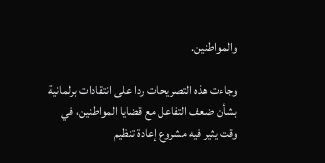والمواطنين.

وجاءت هذه التصريحات ردا على انتقادات برلمانية بشأن ضعف التفاعل مع قضايا المواطنين، في وقت يثير فيه مشروع إعادة تنظيم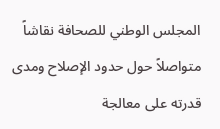المجلس الوطني للصحافة نقاشاً متواصلاً حول حدود الإصلاح ومدى قدرته على معالجة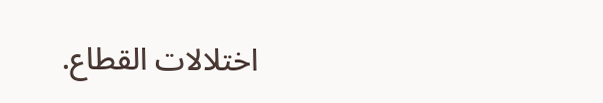اختلالات القطاع.